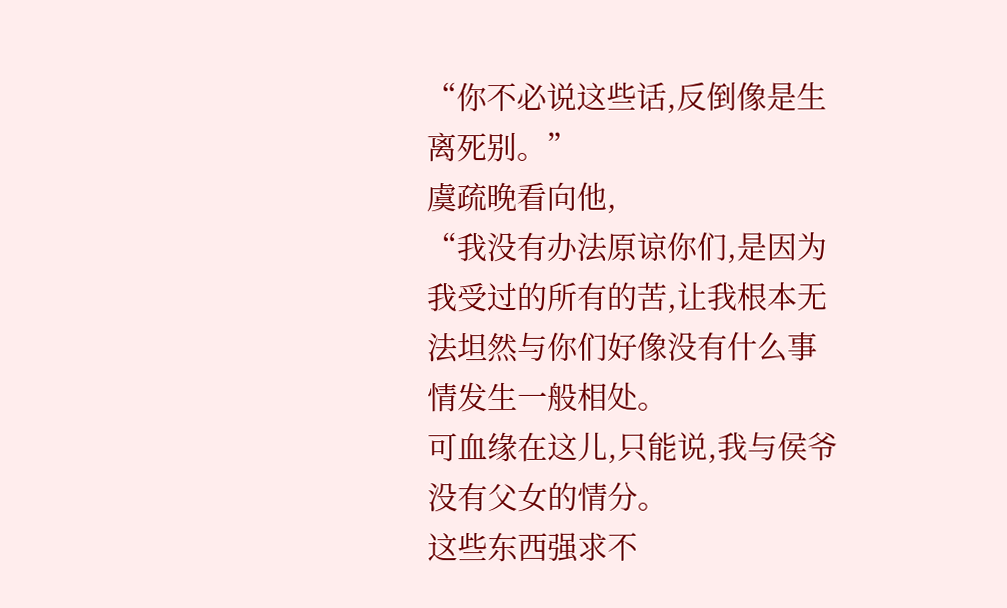“你不必说这些话,反倒像是生离死别。”
虞疏晚看向他,
“我没有办法原谅你们,是因为我受过的所有的苦,让我根本无法坦然与你们好像没有什么事情发生一般相处。
可血缘在这儿,只能说,我与侯爷没有父女的情分。
这些东西强求不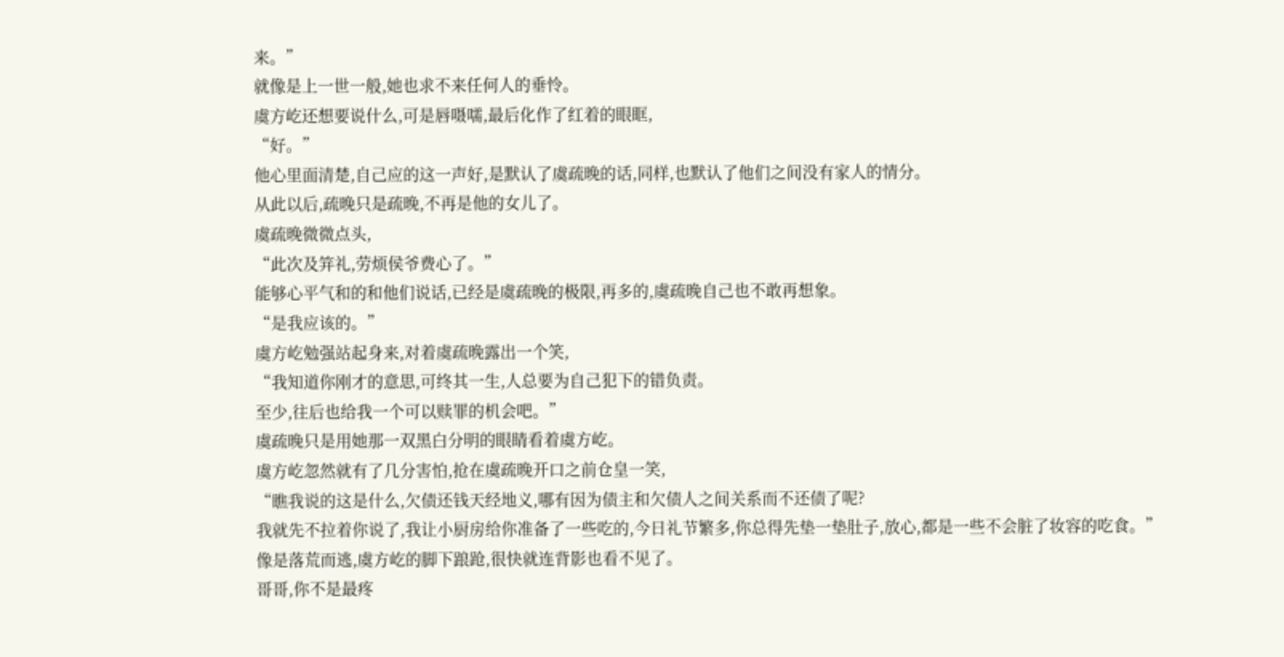来。”
就像是上一世一般,她也求不来任何人的垂怜。
虞方屹还想要说什么,可是唇嗫嚅,最后化作了红着的眼眶,
“好。”
他心里面清楚,自己应的这一声好,是默认了虞疏晚的话,同样,也默认了他们之间没有家人的情分。
从此以后,疏晚只是疏晚,不再是他的女儿了。
虞疏晚微微点头,
“此次及笄礼,劳烦侯爷费心了。”
能够心平气和的和他们说话,已经是虞疏晚的极限,再多的,虞疏晚自己也不敢再想象。
“是我应该的。”
虞方屹勉强站起身来,对着虞疏晚露出一个笑,
“我知道你刚才的意思,可终其一生,人总要为自己犯下的错负责。
至少,往后也给我一个可以赎罪的机会吧。”
虞疏晚只是用她那一双黑白分明的眼睛看着虞方屹。
虞方屹忽然就有了几分害怕,抢在虞疏晚开口之前仓皇一笑,
“瞧我说的这是什么,欠债还钱天经地义,哪有因为债主和欠债人之间关系而不还债了呢?
我就先不拉着你说了,我让小厨房给你准备了一些吃的,今日礼节繁多,你总得先垫一垫肚子,放心,都是一些不会脏了妆容的吃食。”
像是落荒而逃,虞方屹的脚下踉跄,很快就连背影也看不见了。
哥哥,你不是最疼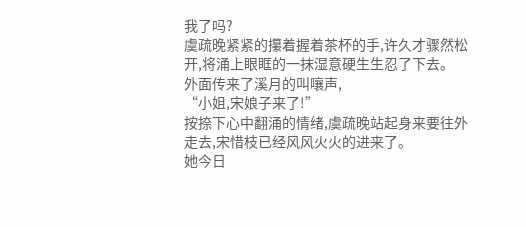我了吗?
虞疏晚紧紧的攥着握着茶杯的手,许久才骤然松开,将涌上眼眶的一抹湿意硬生生忍了下去。
外面传来了溪月的叫嚷声,
“小姐,宋娘子来了!”
按捺下心中翻涌的情绪,虞疏晚站起身来要往外走去,宋惜枝已经风风火火的进来了。
她今日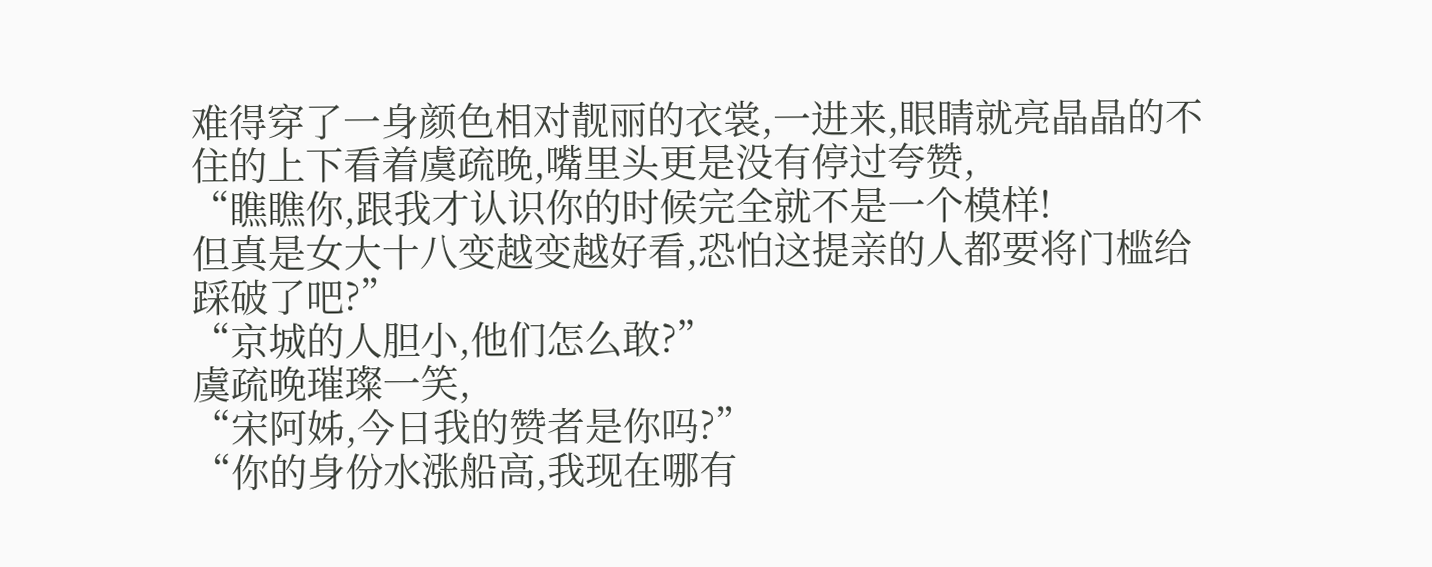难得穿了一身颜色相对靓丽的衣裳,一进来,眼睛就亮晶晶的不住的上下看着虞疏晚,嘴里头更是没有停过夸赞,
“瞧瞧你,跟我才认识你的时候完全就不是一个模样!
但真是女大十八变越变越好看,恐怕这提亲的人都要将门槛给踩破了吧?”
“京城的人胆小,他们怎么敢?”
虞疏晚璀璨一笑,
“宋阿姊,今日我的赞者是你吗?”
“你的身份水涨船高,我现在哪有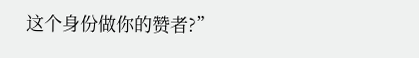这个身份做你的赞者?”